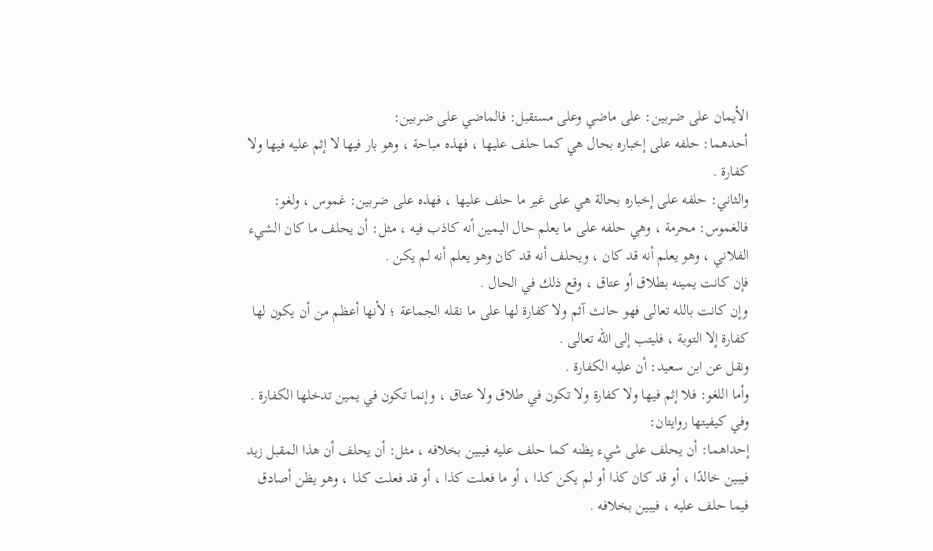الأيمان على ضربين: على ماضي وعلى مستقبل: فالماضي على ضربين:
أحدهما: حلفه على إخباره بحال هي كما حلف عليها ، فهذه مباحة ، وهو بار فيها لا إثم عليه فيها ولا كفارة .
والثاني: حلفه على إخباره بحالة هي على غير ما حلف عليها ، فهذه على ضربين: غموس ، ولغو: فالغموس: محرمة ، وهي حلفه على ما يعلم حال اليمين أنه كاذب فيه ، مثل: أن يحلف ما كان الشيء الفلاني ، وهو يعلم أنه قد كان ، ويحلف أنه قد كان وهو يعلم أنه لم يكن .
فإن كانت يمينه بطلاق أو عتاق ، وقع ذلك في الحال .
وإن كانت بالله تعالى فهو حانث آثم ولا كفارة لها على ما نقله الجماعة ؛ لأنها أعظم من أن يكون لها كفارة إلا التوبة ، فليتب إلى الله تعالى .
ونقل عن ابن سعيد: أن عليه الكفارة .
وأما اللغو: فلا إثم فيها ولا كفارة ولا تكون في طلاق ولا عتاق ، وإنما تكون في يمين تدخلها الكفارة .
وفي كيفيتها روايتان:
إحداهما: أن يحلف على شيء يظنه كما حلف عليه فيبين بخلافه ، مثل: أن يحلف أن هذا المقبل زيد فيبين خالدًا ، أو قد كان كذا أو لم يكن كذا ، أو ما فعلت كذا ، أو قد فعلت كذا ، وهو يظن أصادق فيما حلف عليه ، فيبين بخلافه .